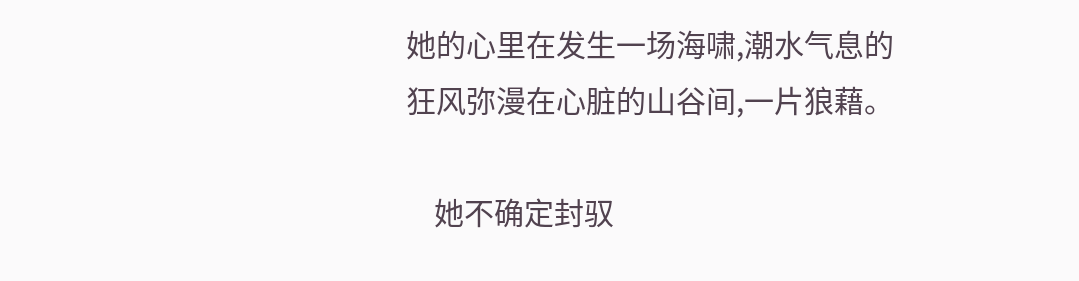她的心里在发生一场海啸,潮水气息的狂风弥漫在心脏的山谷间,一片狼藉。

    她不确定封驭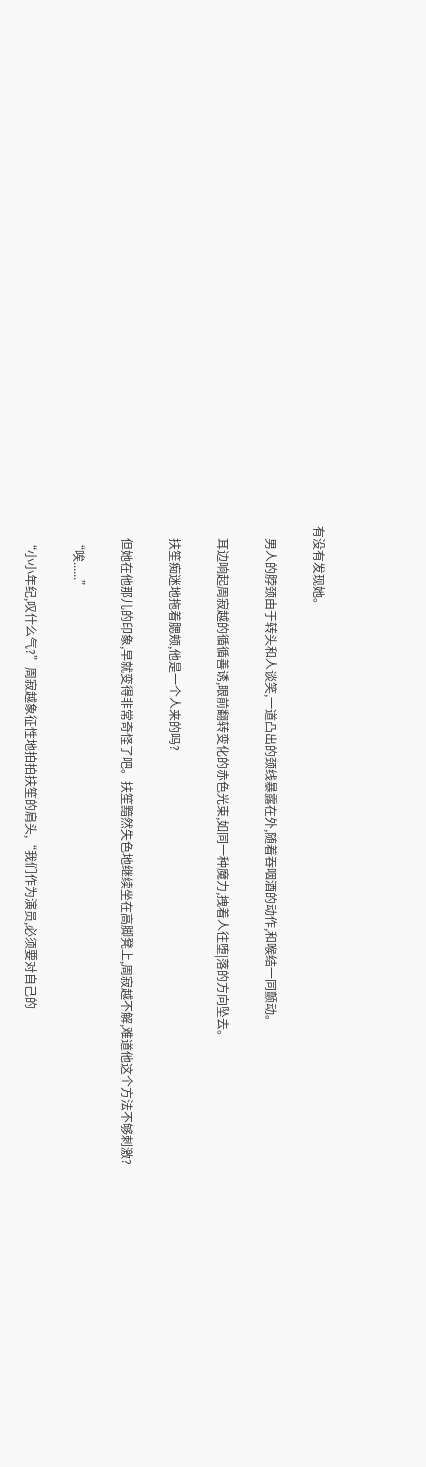有没有发现她。

    男人的脖颈由于转头和人谈笑,一道凸出的颈线暴露在外,随着吞咽酒的动作,和喉结一同颤动。

    耳边响起周寂越的循循善诱,眼前翻转变化的赤色光束,如同一种魔力,拽着人往堕|落的方向坠去。

    扶笙痴迷地拖着腮颊,他是一个人来的吗?

    但她在他那儿的印象,早就变得非常奇怪了吧。扶笙黯然失色地继续坐在高脚凳上,周寂越不解,难道他这个方法不够刺激?

    “唉......”

    “小小年纪,叹什么气?”周寂越象征性地拍拍扶笙的肩头,“我们作为演员,必须要对自己的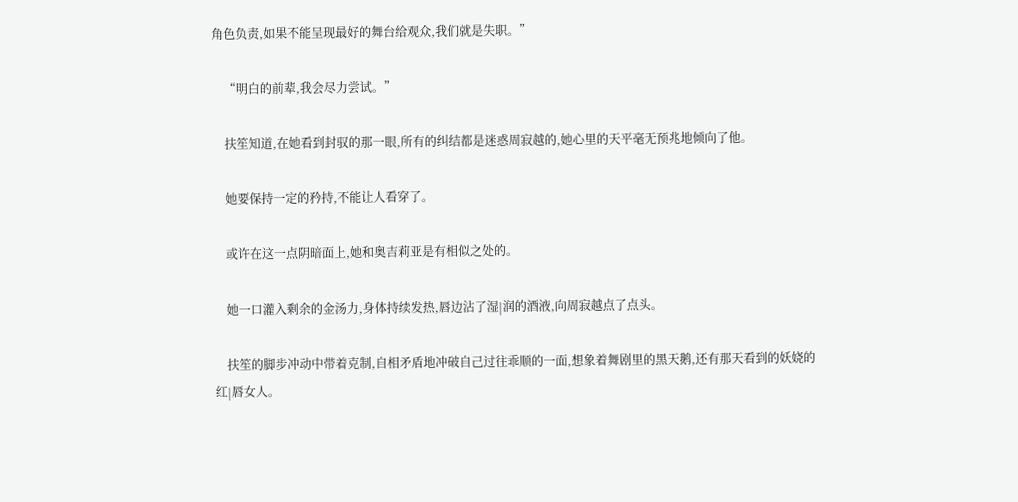角色负责,如果不能呈现最好的舞台给观众,我们就是失职。”

    “明白的前辈,我会尽力尝试。”

    扶笙知道,在她看到封驭的那一眼,所有的纠结都是迷惑周寂越的,她心里的天平毫无预兆地倾向了他。

    她要保持一定的矜持,不能让人看穿了。

    或许在这一点阴暗面上,她和奥吉莉亚是有相似之处的。

    她一口灌入剩余的金汤力,身体持续发热,唇边沾了湿|润的酒液,向周寂越点了点头。

    扶笙的脚步冲动中带着克制,自相矛盾地冲破自己过往乖顺的一面,想象着舞剧里的黑天鹅,还有那天看到的妖娆的红|唇女人。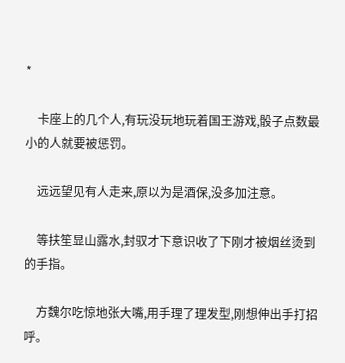*

    卡座上的几个人,有玩没玩地玩着国王游戏,骰子点数最小的人就要被惩罚。

    远远望见有人走来,原以为是酒保,没多加注意。

    等扶笙显山露水,封驭才下意识收了下刚才被烟丝烫到的手指。

    方魏尔吃惊地张大嘴,用手理了理发型,刚想伸出手打招呼。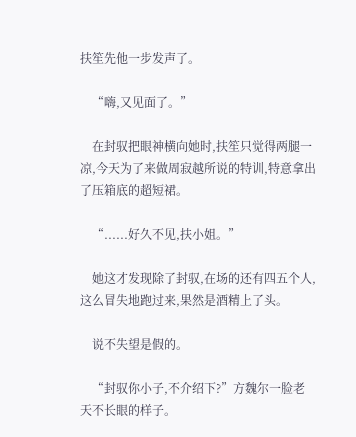扶笙先他一步发声了。

    “嗨,又见面了。”

    在封驭把眼神横向她时,扶笙只觉得两腿一凉,今天为了来做周寂越所说的特训,特意拿出了压箱底的超短裙。

    “......好久不见,扶小姐。”

    她这才发现除了封驭,在场的还有四五个人,这么冒失地跑过来,果然是酒精上了头。

    说不失望是假的。

    “封驭你小子,不介绍下?”方魏尔一脸老天不长眼的样子。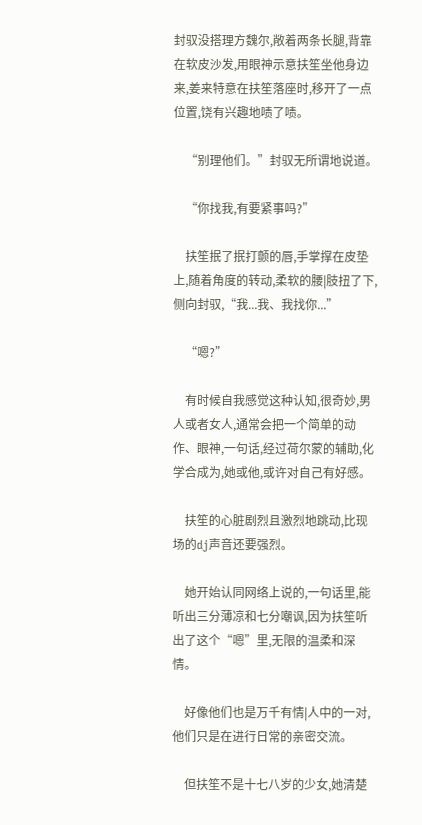封驭没搭理方魏尔,敞着两条长腿,背靠在软皮沙发,用眼神示意扶笙坐他身边来,姜来特意在扶笙落座时,移开了一点位置,饶有兴趣地啧了啧。

    “别理他们。”封驭无所谓地说道。

    “你找我,有要紧事吗?”

    扶笙抿了抿打颤的唇,手掌撑在皮垫上,随着角度的转动,柔软的腰|肢扭了下,侧向封驭,“我...我、我找你...”

    “嗯?”

    有时候自我感觉这种认知,很奇妙,男人或者女人,通常会把一个简单的动作、眼神,一句话,经过荷尔蒙的辅助,化学合成为,她或他,或许对自己有好感。

    扶笙的心脏剧烈且激烈地跳动,比现场的dj声音还要强烈。

    她开始认同网络上说的,一句话里,能听出三分薄凉和七分嘲讽,因为扶笙听出了这个“嗯”里,无限的温柔和深情。

    好像他们也是万千有情|人中的一对,他们只是在进行日常的亲密交流。

    但扶笙不是十七八岁的少女,她清楚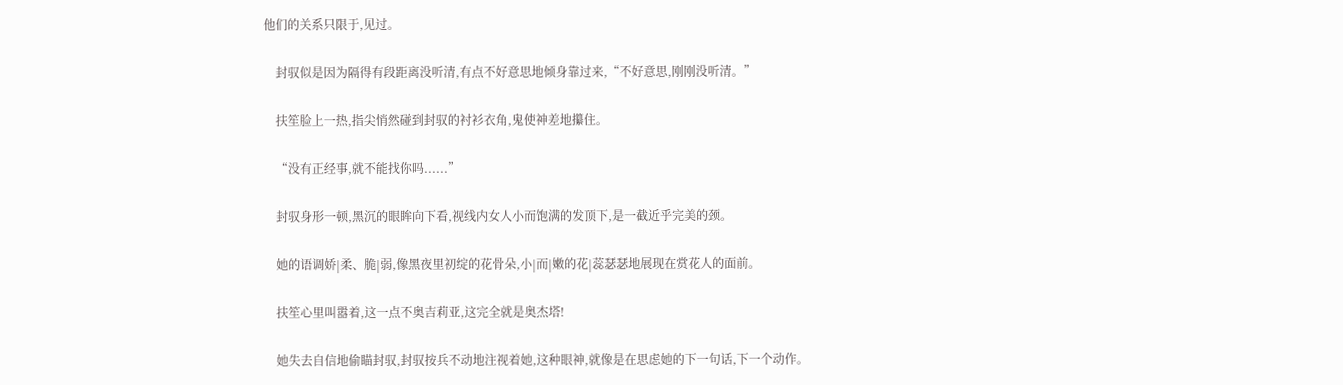他们的关系只限于,见过。

    封驭似是因为隔得有段距离没听清,有点不好意思地倾身靠过来,“不好意思,刚刚没听清。”

    扶笙脸上一热,指尖悄然碰到封驭的衬衫衣角,鬼使神差地攥住。

    “没有正经事,就不能找你吗......”

    封驭身形一顿,黑沉的眼眸向下看,视线内女人小而饱满的发顶下,是一截近乎完美的颈。

    她的语调娇|柔、脆|弱,像黑夜里初绽的花骨朵,小|而|嫩的花|蕊瑟瑟地展现在赏花人的面前。

    扶笙心里叫嚣着,这一点不奥吉莉亚,这完全就是奥杰塔!

    她失去自信地偷瞄封驭,封驭按兵不动地注视着她,这种眼神,就像是在思虑她的下一句话,下一个动作。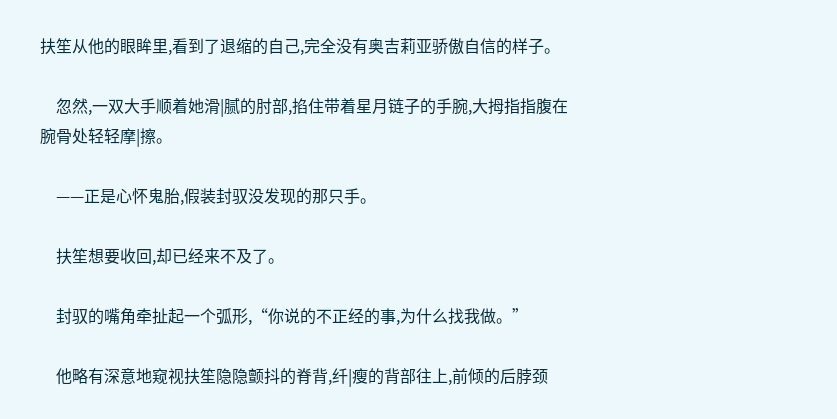扶笙从他的眼眸里,看到了退缩的自己,完全没有奥吉莉亚骄傲自信的样子。

    忽然,一双大手顺着她滑|腻的肘部,掐住带着星月链子的手腕,大拇指指腹在腕骨处轻轻摩|擦。

    ——正是心怀鬼胎,假装封驭没发现的那只手。

    扶笙想要收回,却已经来不及了。

    封驭的嘴角牵扯起一个弧形,“你说的不正经的事,为什么找我做。”

    他略有深意地窥视扶笙隐隐颤抖的脊背,纤|瘦的背部往上,前倾的后脖颈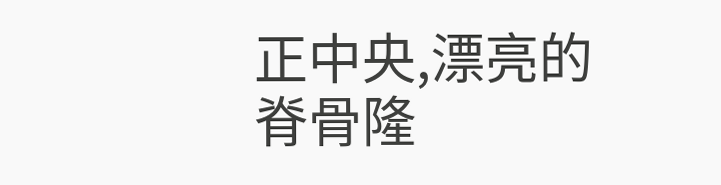正中央,漂亮的脊骨隆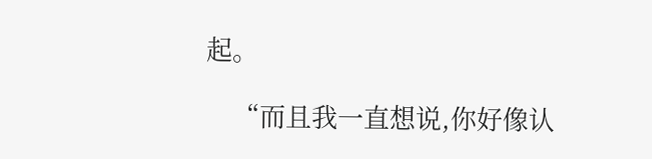起。

    “而且我一直想说,你好像认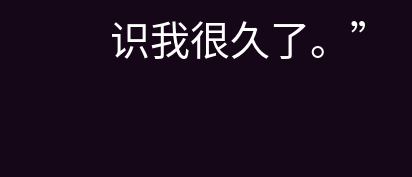识我很久了。”